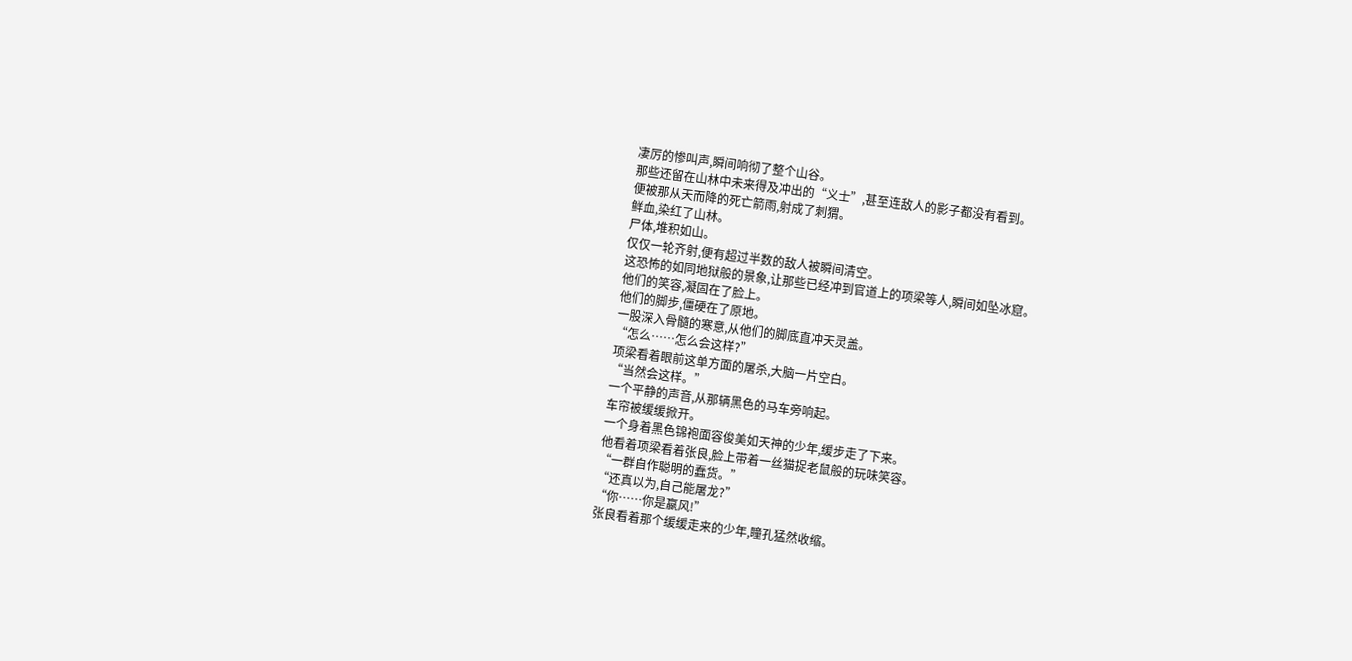凄厉的惨叫声,瞬间响彻了整个山谷。
那些还留在山林中未来得及冲出的“义士”,甚至连敌人的影子都没有看到。
便被那从天而降的死亡箭雨,射成了刺猬。
鲜血,染红了山林。
尸体,堆积如山。
仅仅一轮齐射,便有超过半数的敌人被瞬间清空。
这恐怖的如同地狱般的景象,让那些已经冲到官道上的项梁等人,瞬间如坠冰窟。
他们的笑容,凝固在了脸上。
他们的脚步,僵硬在了原地。
一股深入骨髓的寒意,从他们的脚底直冲天灵盖。
“怎么……怎么会这样?”
项梁看着眼前这单方面的屠杀,大脑一片空白。
“当然会这样。”
一个平静的声音,从那辆黑色的马车旁响起。
车帘被缓缓掀开。
一个身着黑色锦袍面容俊美如天神的少年,缓步走了下来。
他看着项梁看着张良,脸上带着一丝猫捉老鼠般的玩味笑容。
“一群自作聪明的蠢货。”
“还真以为,自己能屠龙?”
“你……你是嬴风!”
张良看着那个缓缓走来的少年,瞳孔猛然收缩。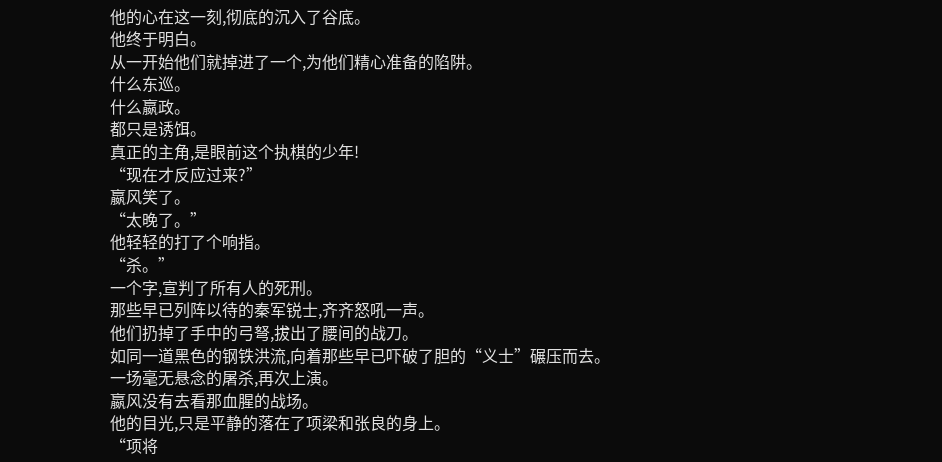他的心在这一刻,彻底的沉入了谷底。
他终于明白。
从一开始他们就掉进了一个,为他们精心准备的陷阱。
什么东巡。
什么嬴政。
都只是诱饵。
真正的主角,是眼前这个执棋的少年!
“现在才反应过来?”
嬴风笑了。
“太晚了。”
他轻轻的打了个响指。
“杀。”
一个字,宣判了所有人的死刑。
那些早已列阵以待的秦军锐士,齐齐怒吼一声。
他们扔掉了手中的弓弩,拔出了腰间的战刀。
如同一道黑色的钢铁洪流,向着那些早已吓破了胆的“义士”碾压而去。
一场毫无悬念的屠杀,再次上演。
嬴风没有去看那血腥的战场。
他的目光,只是平静的落在了项梁和张良的身上。
“项将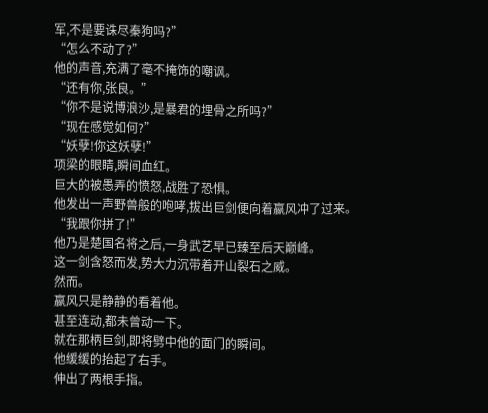军,不是要诛尽秦狗吗?”
“怎么不动了?”
他的声音,充满了毫不掩饰的嘲讽。
“还有你,张良。”
“你不是说博浪沙,是暴君的埋骨之所吗?”
“现在感觉如何?”
“妖孽!你这妖孽!”
项梁的眼睛,瞬间血红。
巨大的被愚弄的愤怒,战胜了恐惧。
他发出一声野兽般的咆哮,拔出巨剑便向着嬴风冲了过来。
“我跟你拼了!”
他乃是楚国名将之后,一身武艺早已臻至后天巅峰。
这一剑含怒而发,势大力沉带着开山裂石之威。
然而。
嬴风只是静静的看着他。
甚至连动,都未曾动一下。
就在那柄巨剑,即将劈中他的面门的瞬间。
他缓缓的抬起了右手。
伸出了两根手指。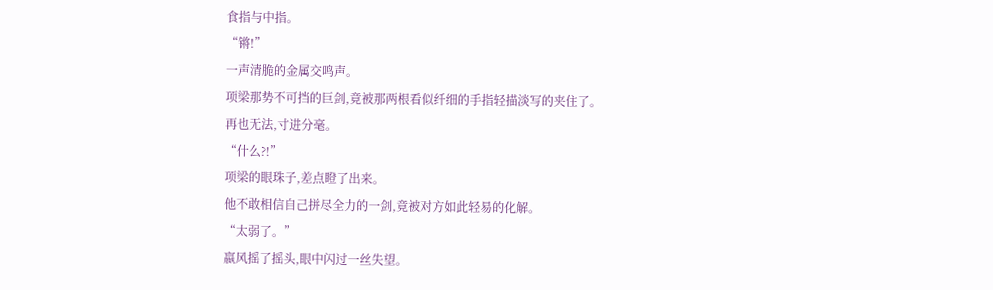食指与中指。
“锵!”
一声清脆的金属交鸣声。
项梁那势不可挡的巨剑,竟被那两根看似纤细的手指轻描淡写的夹住了。
再也无法,寸进分毫。
“什么?!”
项梁的眼珠子,差点瞪了出来。
他不敢相信自己拼尽全力的一剑,竟被对方如此轻易的化解。
“太弱了。”
嬴风摇了摇头,眼中闪过一丝失望。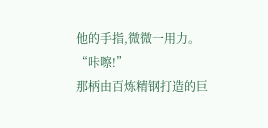他的手指,微微一用力。
“咔嚓!”
那柄由百炼精钢打造的巨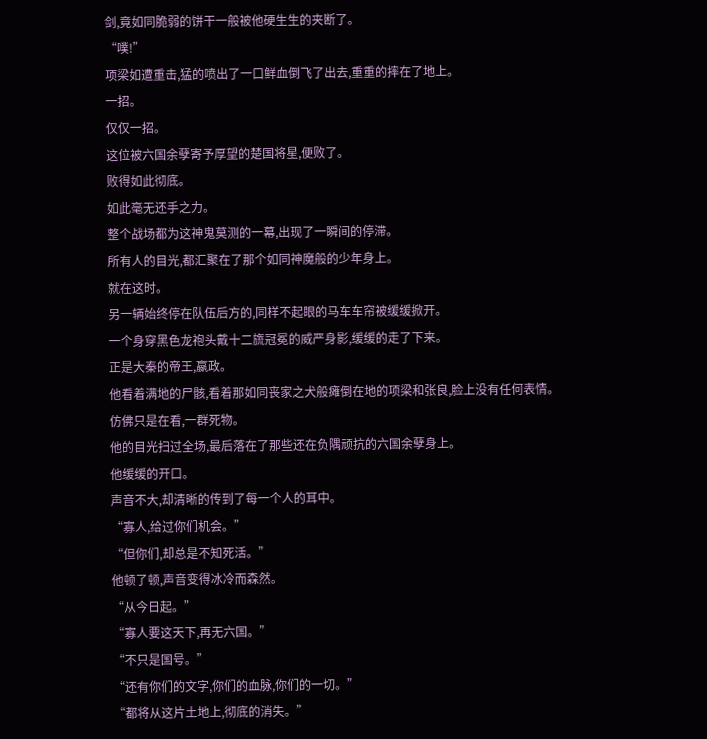剑,竟如同脆弱的饼干一般被他硬生生的夹断了。
“噗!”
项梁如遭重击,猛的喷出了一口鲜血倒飞了出去,重重的摔在了地上。
一招。
仅仅一招。
这位被六国余孽寄予厚望的楚国将星,便败了。
败得如此彻底。
如此毫无还手之力。
整个战场都为这神鬼莫测的一幕,出现了一瞬间的停滞。
所有人的目光,都汇聚在了那个如同神魔般的少年身上。
就在这时。
另一辆始终停在队伍后方的,同样不起眼的马车车帘被缓缓掀开。
一个身穿黑色龙袍头戴十二旒冠冕的威严身影,缓缓的走了下来。
正是大秦的帝王,嬴政。
他看着满地的尸骸,看着那如同丧家之犬般瘫倒在地的项梁和张良,脸上没有任何表情。
仿佛只是在看,一群死物。
他的目光扫过全场,最后落在了那些还在负隅顽抗的六国余孽身上。
他缓缓的开口。
声音不大,却清晰的传到了每一个人的耳中。
“寡人,给过你们机会。”
“但你们,却总是不知死活。”
他顿了顿,声音变得冰冷而森然。
“从今日起。”
“寡人要这天下,再无六国。”
“不只是国号。”
“还有你们的文字,你们的血脉,你们的一切。”
“都将从这片土地上,彻底的消失。”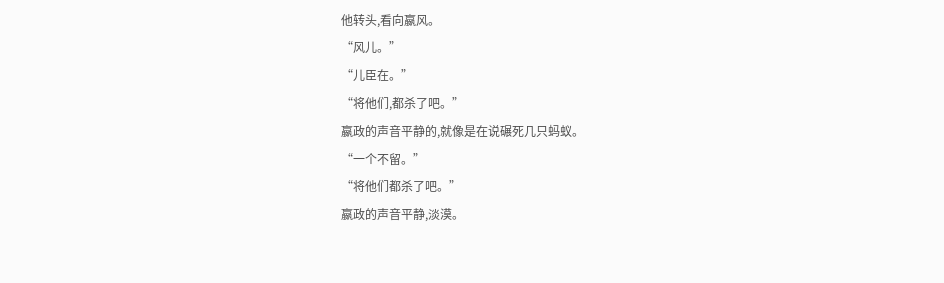他转头,看向嬴风。
“风儿。”
“儿臣在。”
“将他们,都杀了吧。”
嬴政的声音平静的,就像是在说碾死几只蚂蚁。
“一个不留。”
“将他们都杀了吧。”
嬴政的声音平静,淡漠。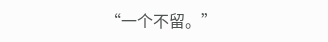“一个不留。”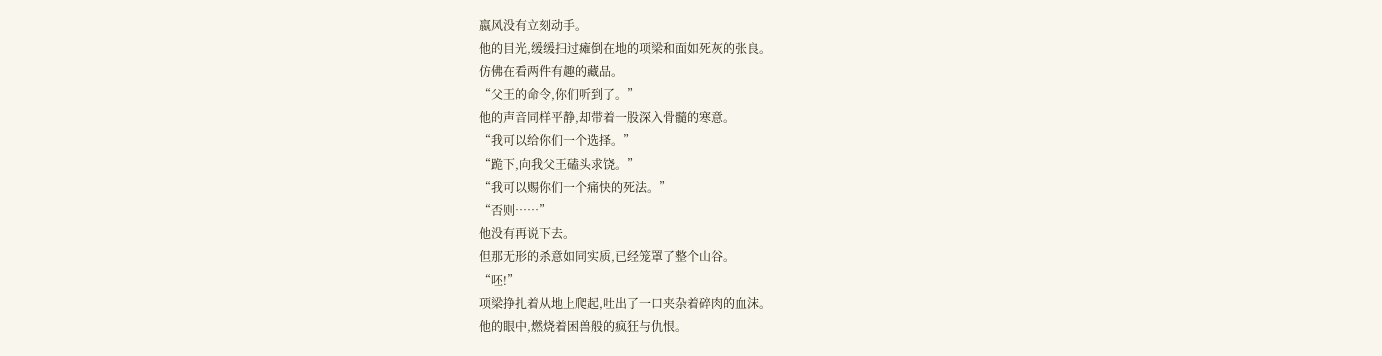嬴风没有立刻动手。
他的目光,缓缓扫过瘫倒在地的项梁和面如死灰的张良。
仿佛在看两件有趣的藏品。
“父王的命令,你们听到了。”
他的声音同样平静,却带着一股深入骨髓的寒意。
“我可以给你们一个选择。”
“跪下,向我父王磕头求饶。”
“我可以赐你们一个痛快的死法。”
“否则……”
他没有再说下去。
但那无形的杀意如同实质,已经笼罩了整个山谷。
“呸!”
项梁挣扎着从地上爬起,吐出了一口夹杂着碎肉的血沫。
他的眼中,燃烧着困兽般的疯狂与仇恨。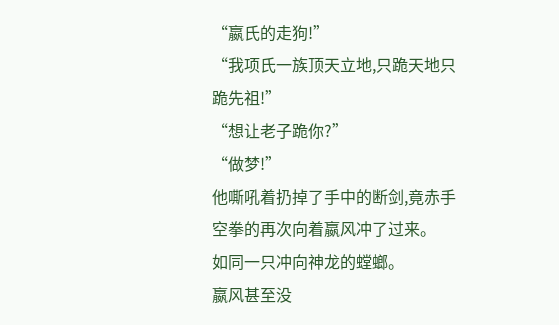“嬴氏的走狗!”
“我项氏一族顶天立地,只跪天地只跪先祖!”
“想让老子跪你?”
“做梦!”
他嘶吼着扔掉了手中的断剑,竟赤手空拳的再次向着嬴风冲了过来。
如同一只冲向神龙的螳螂。
嬴风甚至没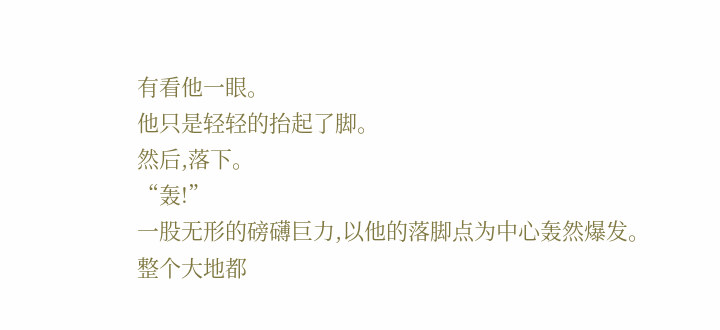有看他一眼。
他只是轻轻的抬起了脚。
然后,落下。
“轰!”
一股无形的磅礴巨力,以他的落脚点为中心轰然爆发。
整个大地都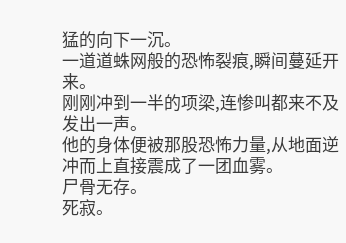猛的向下一沉。
一道道蛛网般的恐怖裂痕,瞬间蔓延开来。
刚刚冲到一半的项梁,连惨叫都来不及发出一声。
他的身体便被那股恐怖力量,从地面逆冲而上直接震成了一团血雾。
尸骨无存。
死寂。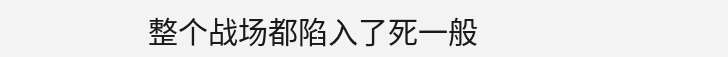整个战场都陷入了死一般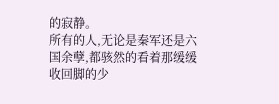的寂静。
所有的人,无论是秦军还是六国余孽,都骇然的看着那缓缓收回脚的少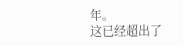年。
这已经超出了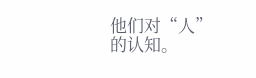他们对“人”的认知。